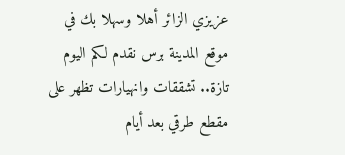عزيزي الزائر أهلا وسهلا بك في موقع المدينة برس نقدم لكم اليوم تازة.. تشققات وانهيارات تظهر على مقطع طرقي بعد أيام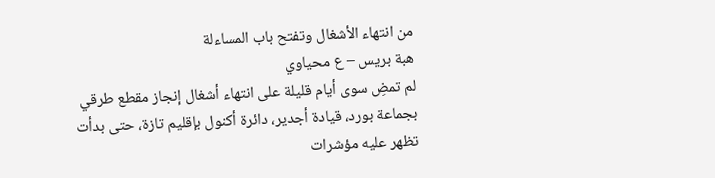من انتهاء الأشغال وتفتح باب المساءلة
هبة بريس – ع محياوي
لم تمضِ سوى أيام قليلة على انتهاء أشغال إنجاز مقطع طرقي بجماعة بورد، قيادة أجدير، دائرة أكنول بإقليم تازة، حتى بدأت تظهر عليه مؤشرات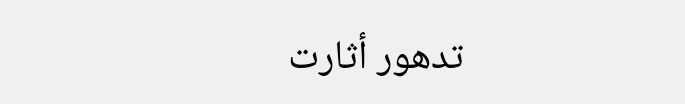تدهور أثارت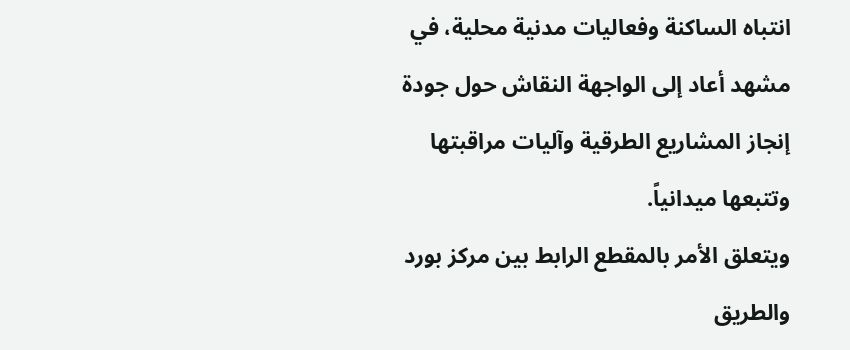انتباه الساكنة وفعاليات مدنية محلية، في مشهد أعاد إلى الواجهة النقاش حول جودة إنجاز المشاريع الطرقية وآليات مراقبتها وتتبعها ميدانياً.
ويتعلق الأمر بالمقطع الرابط بين مركز بورد والطريق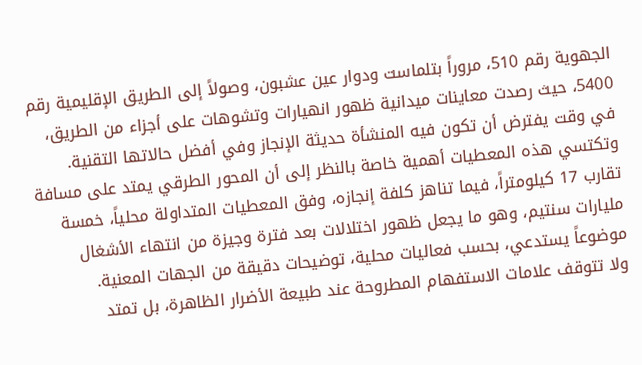الجهوية رقم 510، مروراً بتلماست ودوار عين عشبون، وصولاً إلى الطريق الإقليمية رقم 5400، حيث رصدت معاينات ميدانية ظهور انهيارات وتشوهات على أجزاء من الطريق، في وقت يفترض أن تكون فيه المنشأة حديثة الإنجاز وفي أفضل حالاتها التقنية.
وتكتسي هذه المعطيات أهمية خاصة بالنظر إلى أن المحور الطرقي يمتد على مسافة تقارب 17 كيلومتراً، فيما تناهز كلفة إنجازه، وفق المعطيات المتداولة محلياً، خمسة مليارات سنتيم، وهو ما يجعل ظهور اختلالات بعد فترة وجيزة من انتهاء الأشغال موضوعاً يستدعي، بحسب فعاليات محلية، توضيحات دقيقة من الجهات المعنية.
ولا تتوقف علامات الاستفهام المطروحة عند طبيعة الأضرار الظاهرة، بل تمتد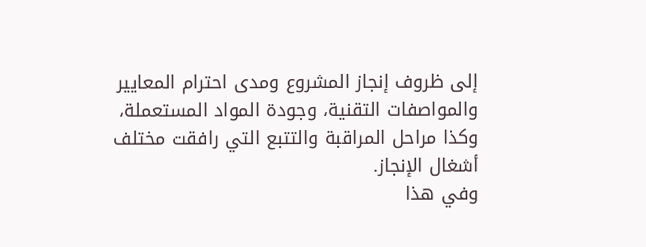إلى ظروف إنجاز المشروع ومدى احترام المعايير والمواصفات التقنية، وجودة المواد المستعملة، وكذا مراحل المراقبة والتتبع التي رافقت مختلف أشغال الإنجاز.
وفي هذا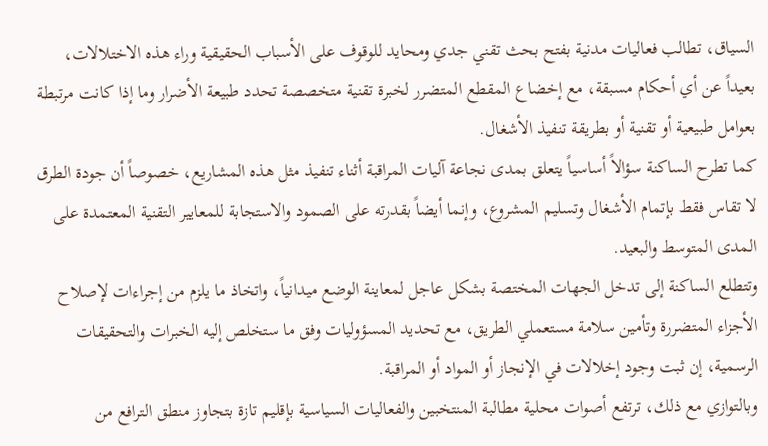السياق، تطالب فعاليات مدنية بفتح بحث تقني جدي ومحايد للوقوف على الأسباب الحقيقية وراء هذه الاختلالات، بعيداً عن أي أحكام مسبقة، مع إخضاع المقطع المتضرر لخبرة تقنية متخصصة تحدد طبيعة الأضرار وما إذا كانت مرتبطة بعوامل طبيعية أو تقنية أو بطريقة تنفيذ الأشغال.
كما تطرح الساكنة سؤالاً أساسياً يتعلق بمدى نجاعة آليات المراقبة أثناء تنفيذ مثل هذه المشاريع، خصوصاً أن جودة الطرق لا تقاس فقط بإتمام الأشغال وتسليم المشروع، وإنما أيضاً بقدرته على الصمود والاستجابة للمعايير التقنية المعتمدة على المدى المتوسط والبعيد.
وتتطلع الساكنة إلى تدخل الجهات المختصة بشكل عاجل لمعاينة الوضع ميدانياً، واتخاذ ما يلزم من إجراءات لإصلاح الأجزاء المتضررة وتأمين سلامة مستعملي الطريق، مع تحديد المسؤوليات وفق ما ستخلص إليه الخبرات والتحقيقات الرسمية، إن ثبت وجود إخلالات في الإنجاز أو المواد أو المراقبة.
وبالتوازي مع ذلك، ترتفع أصوات محلية مطالبة المنتخبين والفعاليات السياسية بإقليم تازة بتجاوز منطق الترافع من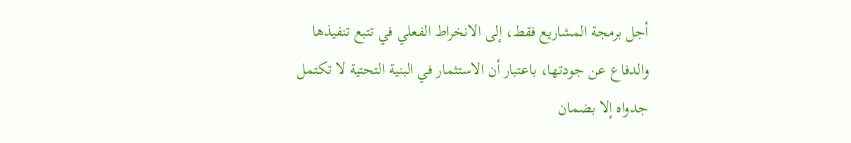أجل برمجة المشاريع فقط، إلى الانخراط الفعلي في تتبع تنفيذها والدفاع عن جودتها، باعتبار أن الاستثمار في البنية التحتية لا تكتمل جدواه إلا بضمان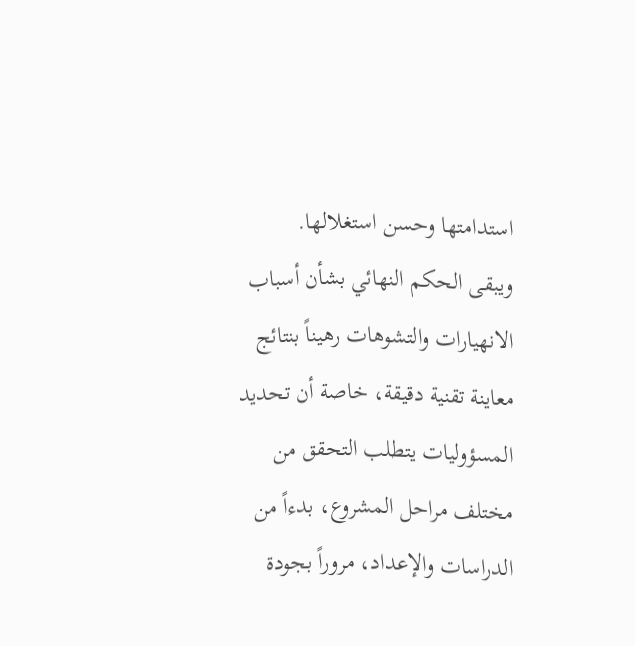استدامتها وحسن استغلالها.
ويبقى الحكم النهائي بشأن أسباب الانهيارات والتشوهات رهيناً بنتائج معاينة تقنية دقيقة، خاصة أن تحديد المسؤوليات يتطلب التحقق من مختلف مراحل المشروع، بدءاً من الدراسات والإعداد، مروراً بجودة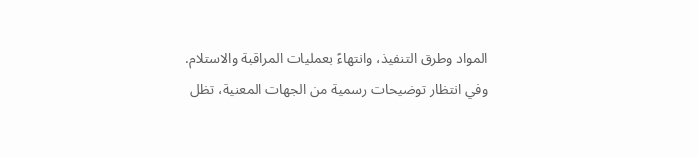المواد وطرق التنفيذ، وانتهاءً بعمليات المراقبة والاستلام.
وفي انتظار توضيحات رسمية من الجهات المعنية، تظل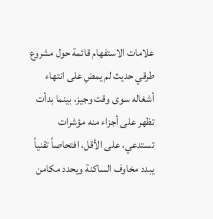علامات الاستفهام قائمة حول مشروع طرقي حديث لم يمضِ على انتهاء أشغاله سوى وقت وجيز، بينما بدأت تظهر على أجزاء منه مؤشرات تستدعي، على الأقل، افتحاصاً تقنياً يبدد مخاوف الساكنة ويحدد مكامن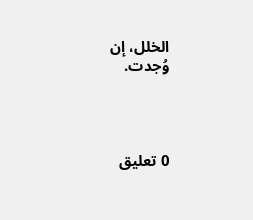الخلل، إن وُجدت.




0 تعليق